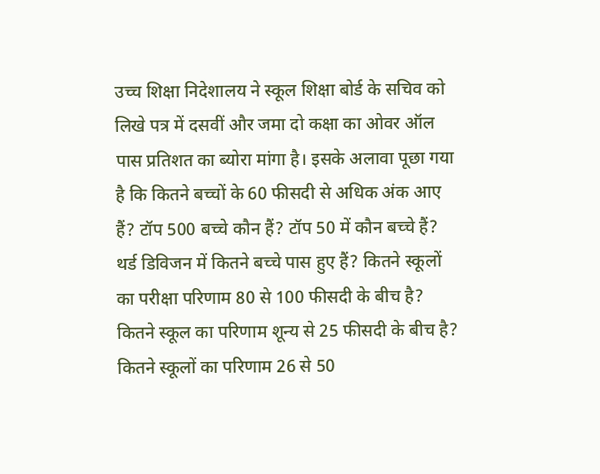उच्च शिक्षा निदेशालय ने स्कूल शिक्षा बोर्ड के सचिव को लिखे पत्र में दसवीं और जमा दो कक्षा का ओवर ऑल पास प्रतिशत का ब्योरा मांगा है। इसके अलावा पूछा गया है कि कितने बच्चों के 60 फीसदी से अधिक अंक आए हैं? टॉप 500 बच्चे कौन हैं? टॉप 50 में कौन बच्चे हैं?
थर्ड डिविजन में कितने बच्चे पास हुए हैं? कितने स्कूलों का परीक्षा परिणाम 80 से 100 फीसदी के बीच है? कितने स्कूल का परिणाम शून्य से 25 फीसदी के बीच है? कितने स्कूलों का परिणाम 26 से 50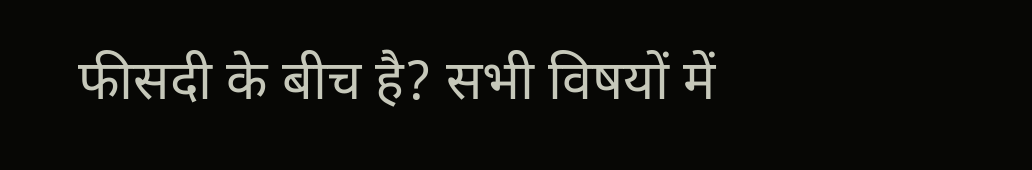फीसदी के बीच है? सभी विषयों में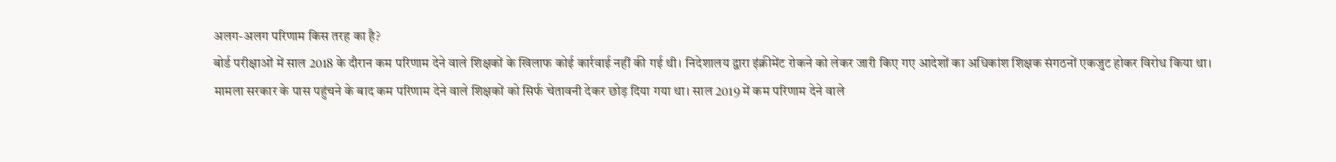अलग-अलग परिणाम किस तरह का है?
बोर्ड परीक्षाओं में साल 2018 के दौरान कम परिणाम देने वाले शिक्षकों के खिलाफ कोई कार्रवाई नहीं की गई थी। निदेशालय द्वारा इंक्रीमेंट रोकने को लेकर जारी किए गए आदेशों का अधिकांश शिक्षक संगठनों एकजुट होकर विरोध किया था।
मामला सरकार के पास पहुंचने के बाद कम परिणाम देने वाले शिक्षकों को सिर्फ चेतावनी देकर छोड़ दिया गया था। साल 2019 में कम परिणाम देने वाले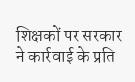शिक्षकों पर सरकार ने कार्रवाई के प्रति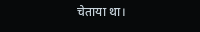चेताया था।